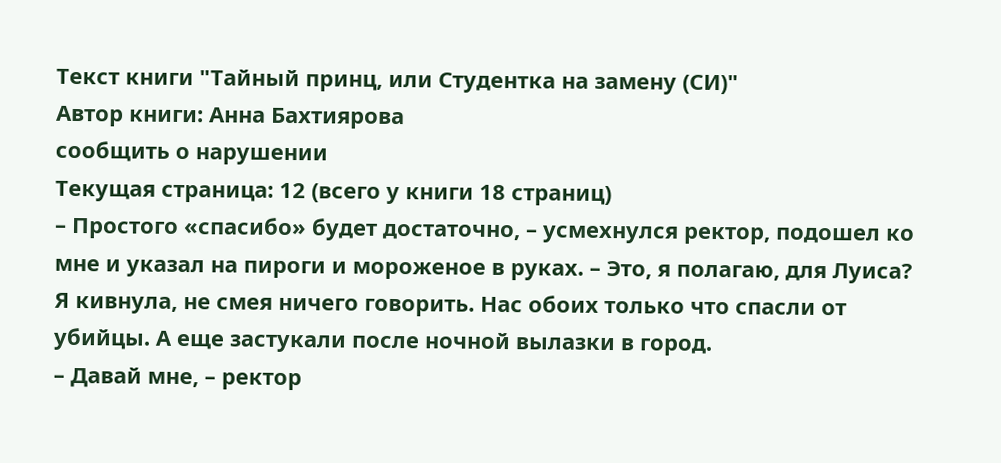Текст книги "Тайный принц, или Студентка на замену (СИ)"
Автор книги: Анна Бахтиярова
сообщить о нарушении
Текущая страница: 12 (всего у книги 18 страниц)
– Простого «спасибо» будет достаточно, – усмехнулся ректор, подошел ко мне и указал на пироги и мороженое в руках. – Это, я полагаю, для Луиса?
Я кивнула, не смея ничего говорить. Нас обоих только что спасли от убийцы. А еще застукали после ночной вылазки в город.
– Давай мне, – ректор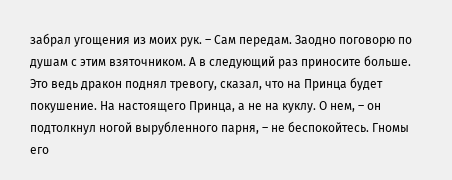забрал угощения из моих рук. – Сам передам. Заодно поговорю по душам с этим взяточником. А в следующий раз приносите больше. Это ведь дракон поднял тревогу, сказал, что на Принца будет покушение. На настоящего Принца, а не на куклу. О нем, – он подтолкнул ногой вырубленного парня, – не беспокойтесь. Гномы его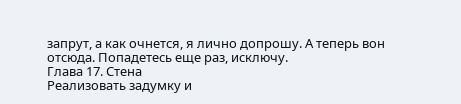запрут, а как очнется, я лично допрошу. А теперь вон отсюда. Попадетесь еще раз, исключу.
Глава 17. Стена
Реализовать задумку и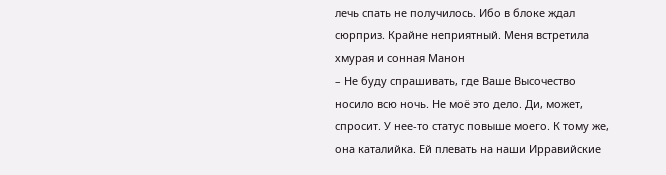лечь спать не получилось. Ибо в блоке ждал сюрприз. Крайне неприятный. Меня встретила хмурая и сонная Манон
– Не буду спрашивать, где Ваше Высочество носило всю ночь. Не моё это дело. Ди, может, спросит. У нее-то статус повыше моего. К тому же, она каталийка. Ей плевать на наши Ирравийские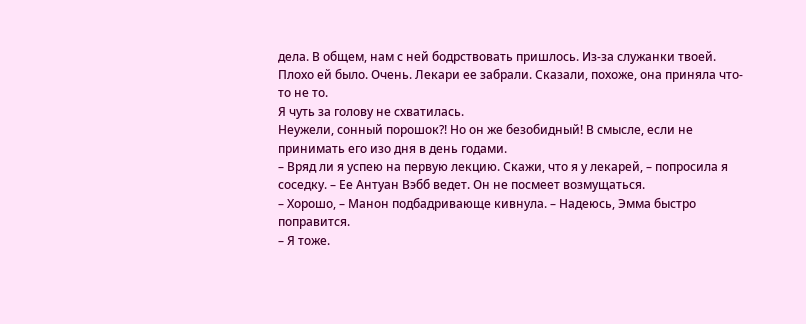дела. В общем, нам с ней бодрствовать пришлось. Из-за служанки твоей. Плохо ей было. Очень. Лекари ее забрали. Сказали, похоже, она приняла что-то не то.
Я чуть за голову не схватилась.
Неужели, сонный порошок?! Но он же безобидный! В смысле, если не принимать его изо дня в день годами.
– Вряд ли я успею на первую лекцию. Скажи, что я у лекарей, – попросила я соседку. – Ее Антуан Вэбб ведет. Он не посмеет возмущаться.
– Хорошо, – Манон подбадривающе кивнула. – Надеюсь, Эмма быстро поправится.
– Я тоже.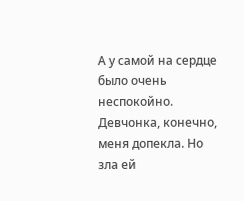А у самой на сердце было очень неспокойно. Девчонка, конечно, меня допекла. Но зла ей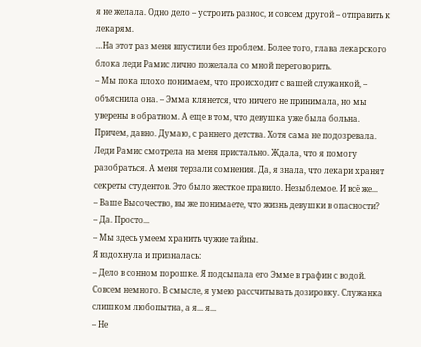я не желала. Одно дело – устроить разнос, и совсем другой – отправить к лекарям.
…На этот раз меня впустили без проблем. Более того, глава лекарского блока леди Рамис лично пожелала со мной переговорить.
– Мы пока плохо понимаем, что происходит с вашей служанкой, – объяснила она. – Эмма клянется, что ничего не принимала, но мы уверены в обратном. А еще в том, что девушка уже была больна. Причем, давно. Думаю, с раннего детства. Хотя сама не подозревала.
Леди Рамис смотрела на меня пристально. Ждала, что я помогу разобраться. А меня терзали сомнения. Да, я знала, что лекари хранят секреты студентов. Это было жесткое правило. Незыблемое. И всё же...
– Ваше Высочество, вы же понимаете, что жизнь девушки в опасности?
– Да. Просто...
– Мы здесь умеем хранить чужие тайны.
Я вздохнула и призналась:
– Дело в сонном порошке. Я подсыпала его Эмме в графин с водой. Совсем немного. В смысле, я умею рассчитывать дозировку. Служанка слишком любопытна, а я... я...
– Не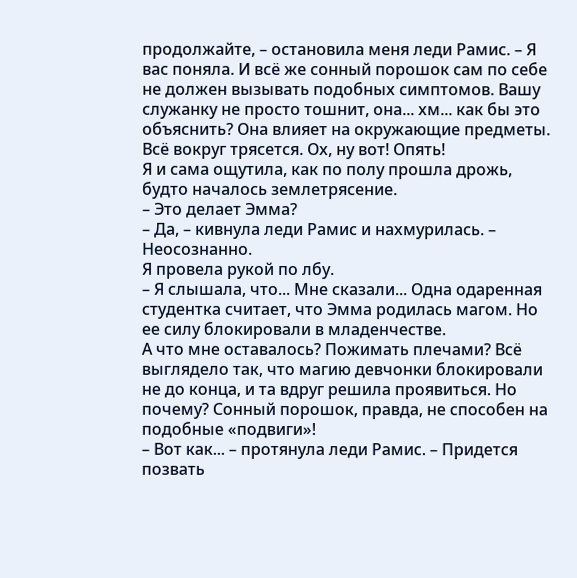продолжайте, – остановила меня леди Рамис. – Я вас поняла. И всё же сонный порошок сам по себе не должен вызывать подобных симптомов. Вашу служанку не просто тошнит, она... хм... как бы это объяснить? Она влияет на окружающие предметы. Всё вокруг трясется. Ох, ну вот! Опять!
Я и сама ощутила, как по полу прошла дрожь, будто началось землетрясение.
– Это делает Эмма?
– Да, – кивнула леди Рамис и нахмурилась. – Неосознанно.
Я провела рукой по лбу.
– Я слышала, что... Мне сказали... Одна одаренная студентка считает, что Эмма родилась магом. Но ее силу блокировали в младенчестве.
А что мне оставалось? Пожимать плечами? Всё выглядело так, что магию девчонки блокировали не до конца, и та вдруг решила проявиться. Но почему? Сонный порошок, правда, не способен на подобные «подвиги»!
– Вот как... – протянула леди Рамис. – Придется позвать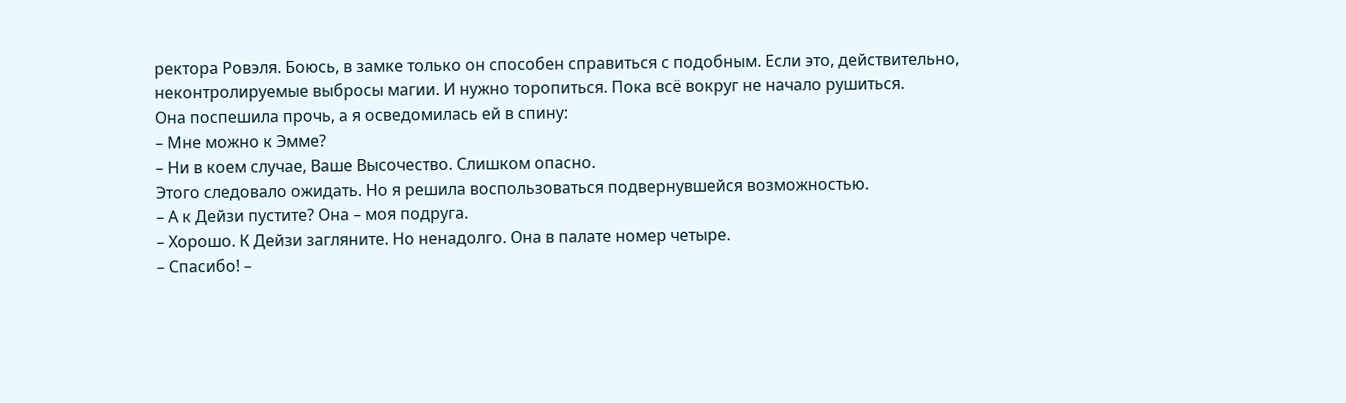ректора Ровэля. Боюсь, в замке только он способен справиться с подобным. Если это, действительно, неконтролируемые выбросы магии. И нужно торопиться. Пока всё вокруг не начало рушиться.
Она поспешила прочь, а я осведомилась ей в спину:
– Мне можно к Эмме?
– Ни в коем случае, Ваше Высочество. Слишком опасно.
Этого следовало ожидать. Но я решила воспользоваться подвернувшейся возможностью.
– А к Дейзи пустите? Она – моя подруга.
– Хорошо. К Дейзи загляните. Но ненадолго. Она в палате номер четыре.
– Спасибо! –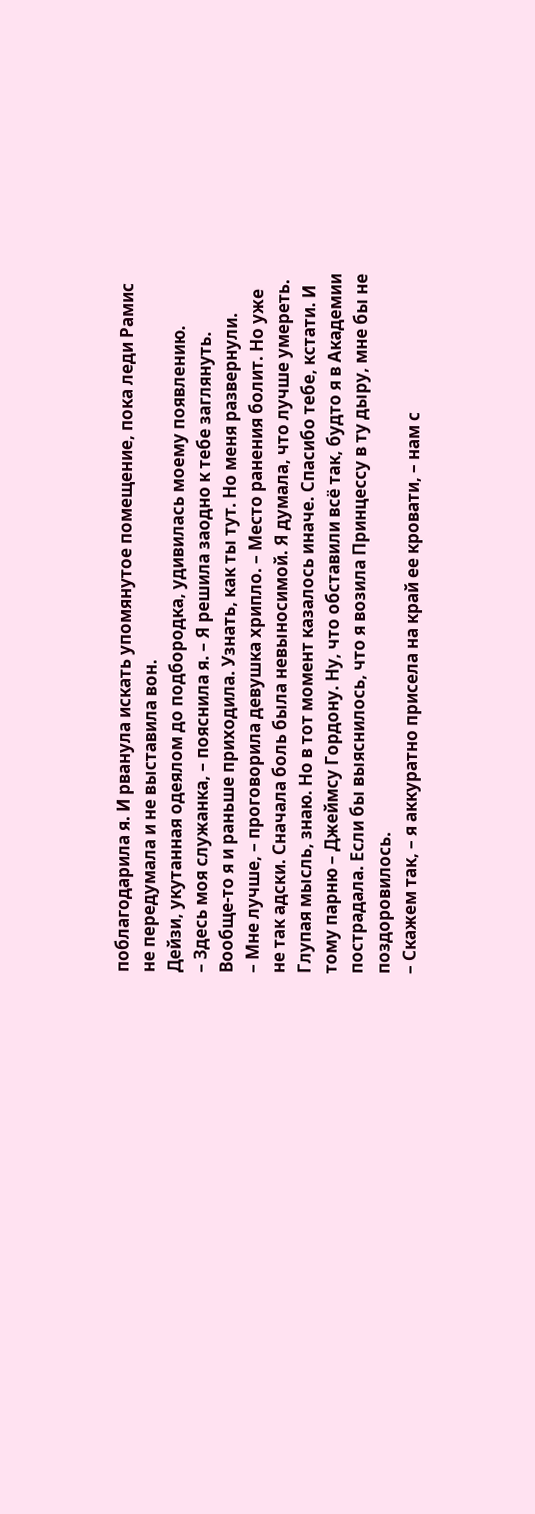поблагодарила я. И рванула искать упомянутое помещение, пока леди Рамис не передумала и не выставила вон.
Дейзи, укутанная одеялом до подбородка, удивилась моему появлению.
– Здесь моя служанка, – пояснила я. – Я решила заодно к тебе заглянуть. Вообще-то я и раньше приходила. Узнать, как ты тут. Но меня развернули.
– Мне лучше, – проговорила девушка хрипло. – Место ранения болит. Но уже не так адски. Сначала боль была невыносимой. Я думала, что лучше умереть. Глупая мысль, знаю. Но в тот момент казалось иначе. Спасибо тебе, кстати. И тому парню – Джеймсу Гордону. Ну, что обставили всё так, будто я в Академии пострадала. Если бы выяснилось, что я возила Принцессу в ту дыру, мне бы не поздоровилось.
– Скажем так, – я аккуратно присела на край ее кровати, – нам с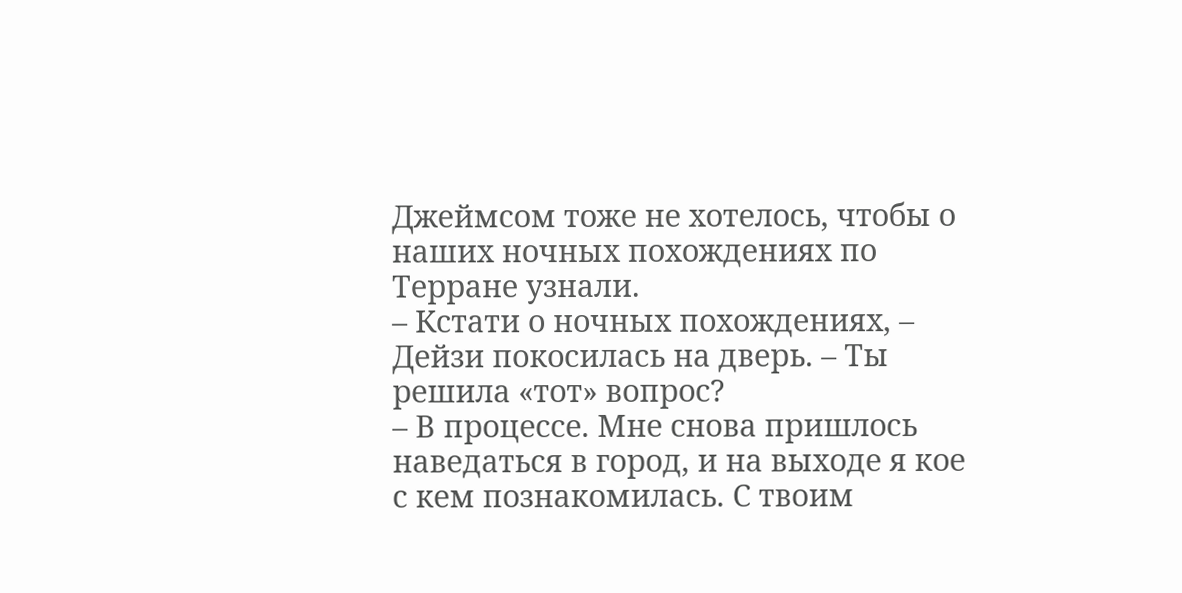Джеймсом тоже не хотелось, чтобы о наших ночных похождениях по Терране узнали.
– Кстати о ночных похождениях, – Дейзи покосилась на дверь. – Ты решила «тот» вопрос?
– В процессе. Мне снова пришлось наведаться в город, и на выходе я кое с кем познакомилась. С твоим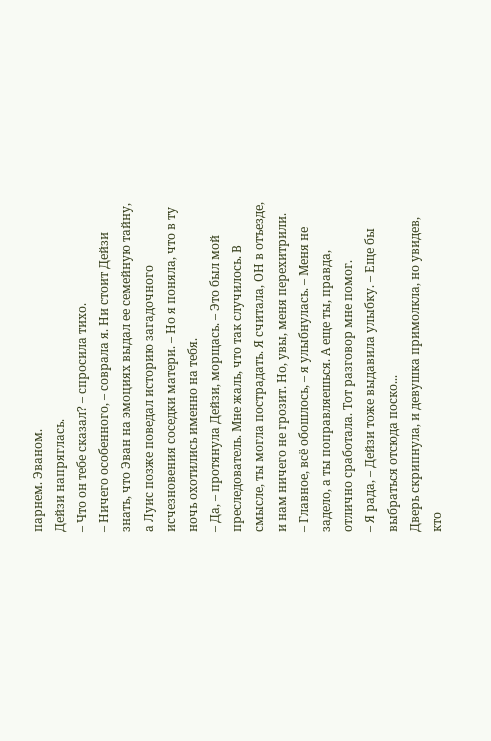парнем. Эваном.
Дейзи напряглась.
– Что он тебе сказал? – спросила тихо.
– Ничего особенного, – соврала я. Ни стоит Дейзи знать, что Эван на эмоциях выдал ее семейную тайну, а Луис позже поведал историю загадочного исчезновения соседки матери. – Но я поняла, что в ту ночь охотились именно на тебя.
– Да, – протянула Дейзи, морщась. – Это был мой преследователь. Мне жаль, что так случилось. В смысле, ты могла пострадать. Я считала, ОН в отъезде, и нам ничего не грозит. Но, увы, меня перехитрили.
– Главное, всё обошлось, – я улыбнулась. – Меня не задело, а ты поправляешься. А еще ты, правда, отлично сработала. Тот разговор мне помог.
– Я рада, – Дейзи тоже выдавила улыбку. – Еще бы выбраться отсюда поско...
Дверь скрипнула, и девушка примолкла, но увидев, кто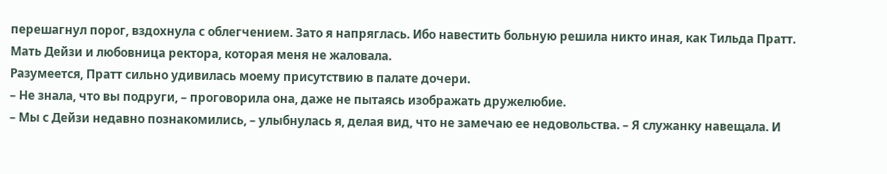перешагнул порог, вздохнула с облегчением. Зато я напряглась. Ибо навестить больную решила никто иная, как Тильда Пратт. Мать Дейзи и любовница ректора, которая меня не жаловала.
Разумеется, Пратт сильно удивилась моему присутствию в палате дочери.
– Не знала, что вы подруги, – проговорила она, даже не пытаясь изображать дружелюбие.
– Мы с Дейзи недавно познакомились, – улыбнулась я, делая вид, что не замечаю ее недовольства. – Я служанку навещала. И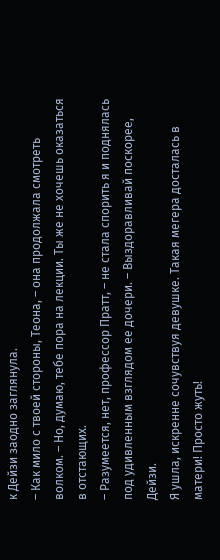к Дейзи заодно заглянула.
– Как мило с твоей стороны, Теона, – она продолжала смотреть волком. – Но, думаю, тебе пора на лекции. Ты же не хочешь оказаться в отстающих.
– Разумеется, нет, профессор Пратт, – не стала спорить я и поднялась под удивленным взглядом ее дочери. – Выздоравливай поскорее, Дейзи.
Я ушла, искренне сочувствуя девушке. Такая мегера досталась в матери! Просто жуть!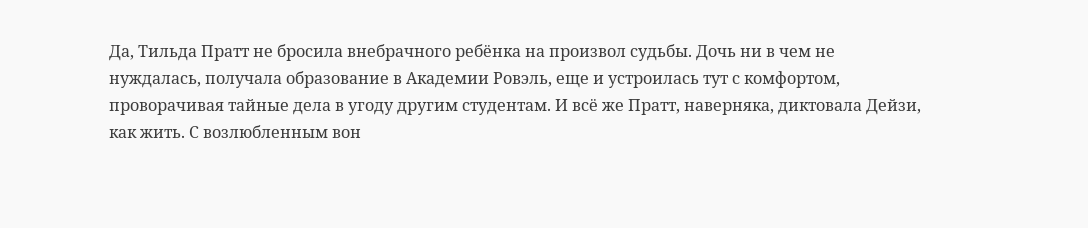Да, Тильда Пратт не бросила внебрачного ребёнка на произвол судьбы. Дочь ни в чем не нуждалась, получала образование в Академии Ровэль, еще и устроилась тут с комфортом, проворачивая тайные дела в угоду другим студентам. И всё же Пратт, наверняка, диктовала Дейзи, как жить. С возлюбленным вон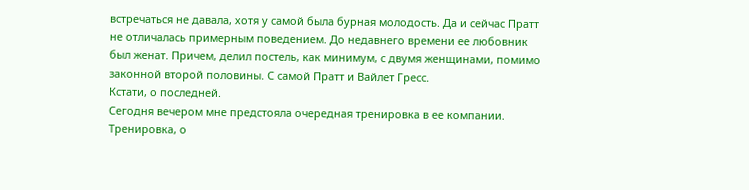встречаться не давала, хотя у самой была бурная молодость. Да и сейчас Пратт не отличалась примерным поведением. До недавнего времени ее любовник был женат. Причем, делил постель, как минимум, с двумя женщинами, помимо законной второй половины. С самой Пратт и Вайлет Гресс.
Кстати, о последней.
Сегодня вечером мне предстояла очередная тренировка в ее компании. Тренировка, о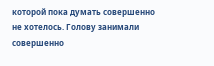которой пока думать совершенно не хотелось. Голову занимали совершенно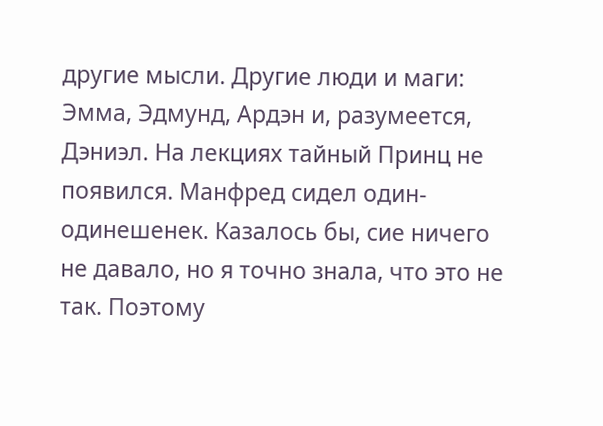другие мысли. Другие люди и маги: Эмма, Эдмунд, Ардэн и, разумеется, Дэниэл. На лекциях тайный Принц не появился. Манфред сидел один-одинешенек. Казалось бы, сие ничего не давало, но я точно знала, что это не так. Поэтому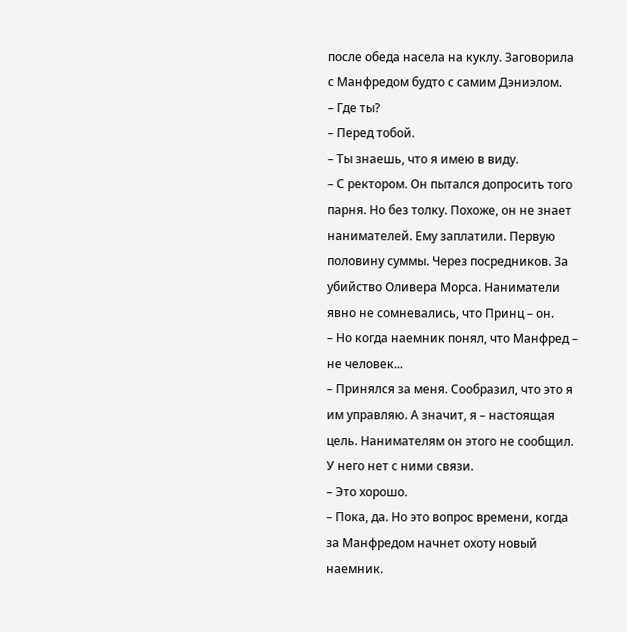после обеда насела на куклу. Заговорила с Манфредом будто с самим Дэниэлом.
– Где ты?
– Перед тобой.
– Ты знаешь, что я имею в виду.
– С ректором. Он пытался допросить того парня. Но без толку. Похоже, он не знает нанимателей. Ему заплатили. Первую половину суммы. Через посредников. За убийство Оливера Морса. Наниматели явно не сомневались, что Принц – он.
– Но когда наемник понял, что Манфред – не человек...
– Принялся за меня. Сообразил, что это я им управляю. А значит, я – настоящая цель. Нанимателям он этого не сообщил. У него нет с ними связи.
– Это хорошо.
– Пока, да. Но это вопрос времени, когда за Манфредом начнет охоту новый наемник.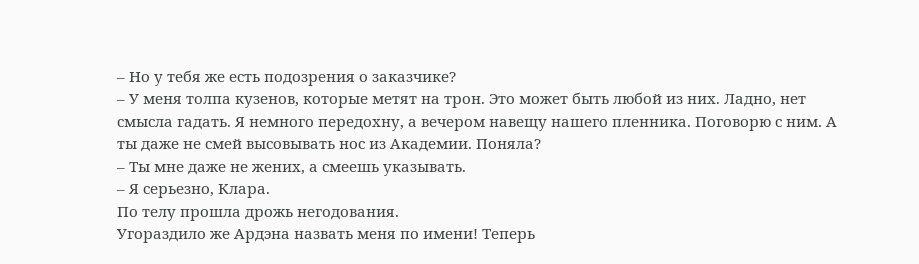– Но у тебя же есть подозрения о заказчике?
– У меня толпа кузенов, которые метят на трон. Это может быть любой из них. Ладно, нет смысла гадать. Я немного передохну, а вечером навещу нашего пленника. Поговорю с ним. А ты даже не смей высовывать нос из Академии. Поняла?
– Ты мне даже не жених, а смеешь указывать.
– Я серьезно, Клара.
По телу прошла дрожь негодования.
Угораздило же Ардэна назвать меня по имени! Теперь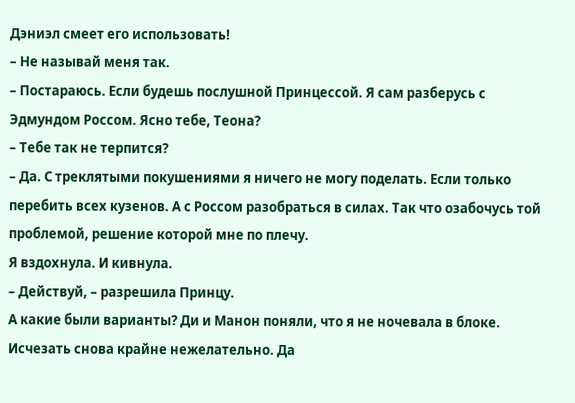Дэниэл смеет его использовать!
– Не называй меня так.
– Постараюсь. Если будешь послушной Принцессой. Я сам разберусь с Эдмундом Россом. Ясно тебе, Теона?
– Тебе так не терпится?
– Да. С треклятыми покушениями я ничего не могу поделать. Если только перебить всех кузенов. А с Россом разобраться в силах. Так что озабочусь той проблемой, решение которой мне по плечу.
Я вздохнула. И кивнула.
– Действуй, – разрешила Принцу.
А какие были варианты? Ди и Манон поняли, что я не ночевала в блоке. Исчезать снова крайне нежелательно. Да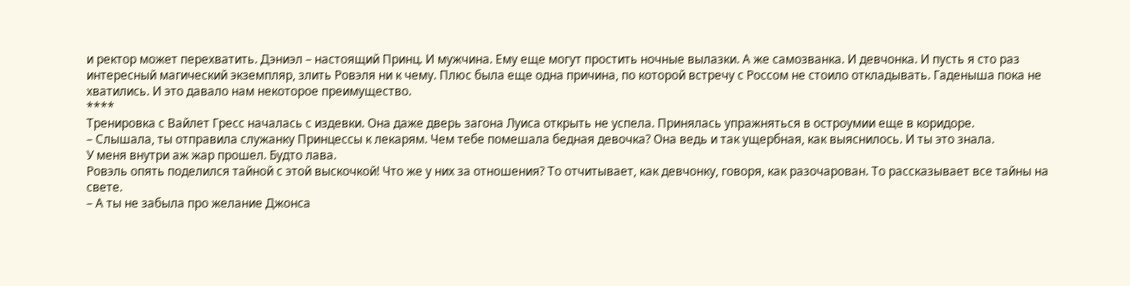и ректор может перехватить. Дэниэл – настоящий Принц. И мужчина. Ему еще могут простить ночные вылазки. А же самозванка. И девчонка. И пусть я сто раз интересный магический экземпляр, злить Ровэля ни к чему. Плюс была еще одна причина, по которой встречу с Россом не стоило откладывать. Гаденыша пока не хватились. И это давало нам некоторое преимущество.
****
Тренировка с Вайлет Гресс началась с издевки. Она даже дверь загона Луиса открыть не успела. Принялась упражняться в остроумии еще в коридоре.
– Слышала, ты отправила служанку Принцессы к лекарям. Чем тебе помешала бедная девочка? Она ведь и так ущербная, как выяснилось. И ты это знала.
У меня внутри аж жар прошел. Будто лава.
Ровэль опять поделился тайной с этой выскочкой! Что же у них за отношения? То отчитывает, как девчонку, говоря, как разочарован. То рассказывает все тайны на свете.
– А ты не забыла про желание Джонса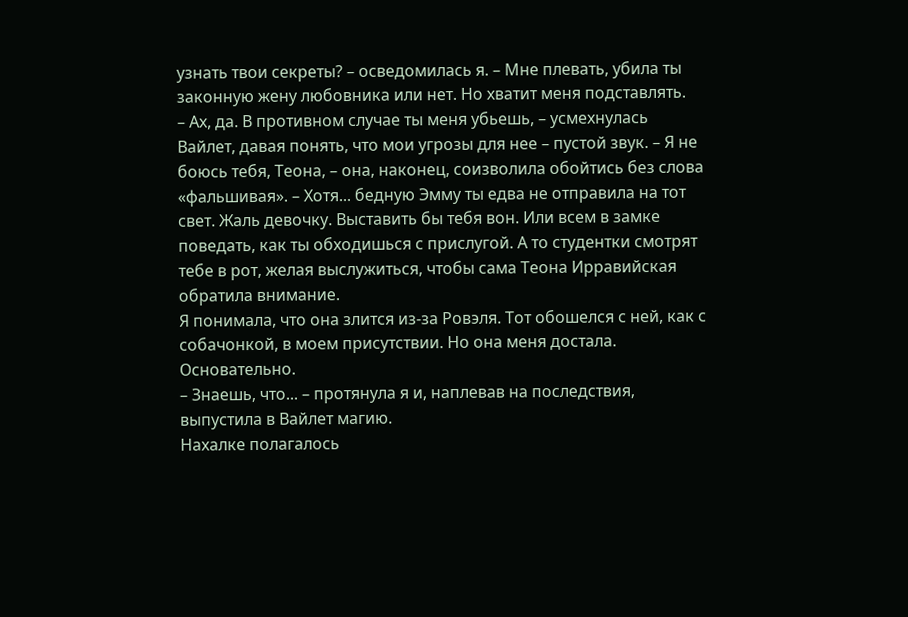узнать твои секреты? – осведомилась я. – Мне плевать, убила ты законную жену любовника или нет. Но хватит меня подставлять.
– Ах, да. В противном случае ты меня убьешь, – усмехнулась Вайлет, давая понять, что мои угрозы для нее – пустой звук. – Я не боюсь тебя, Теона, – она, наконец, соизволила обойтись без слова «фальшивая». – Хотя... бедную Эмму ты едва не отправила на тот свет. Жаль девочку. Выставить бы тебя вон. Или всем в замке поведать, как ты обходишься с прислугой. А то студентки смотрят тебе в рот, желая выслужиться, чтобы сама Теона Ирравийская обратила внимание.
Я понимала, что она злится из-за Ровэля. Тот обошелся с ней, как с собачонкой, в моем присутствии. Но она меня достала. Основательно.
– Знаешь, что... – протянула я и, наплевав на последствия, выпустила в Вайлет магию.
Нахалке полагалось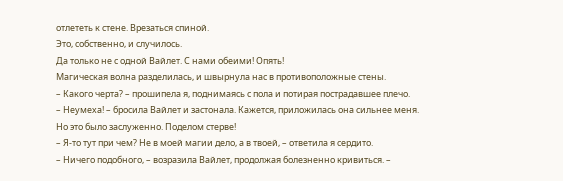отлететь к стене. Врезаться спиной.
Это, собственно, и случилось.
Да только не с одной Вайлет. С нами обеими! Опять!
Магическая волна разделилась, и швырнула нас в противоположные стены.
– Какого черта? – прошипела я, поднимаясь с пола и потирая пострадавшее плечо.
– Неумеха! – бросила Вайлет и застонала. Кажется, приложилась она сильнее меня.
Но это было заслуженно. Поделом стерве!
– Я-то тут при чем? Не в моей магии дело, а в твоей, – ответила я сердито.
– Ничего подобного, – возразила Вайлет, продолжая болезненно кривиться. –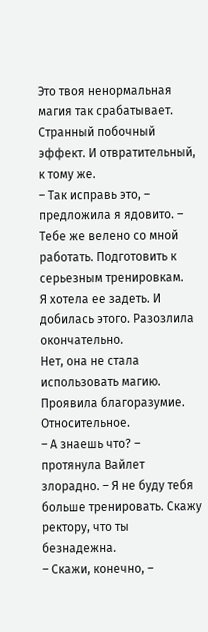Это твоя ненормальная магия так срабатывает. Странный побочный эффект. И отвратительный, к тому же.
– Так исправь это, – предложила я ядовито. – Тебе же велено со мной работать. Подготовить к серьезным тренировкам.
Я хотела ее задеть. И добилась этого. Разозлила окончательно.
Нет, она не стала использовать магию. Проявила благоразумие. Относительное.
– А знаешь что? – протянула Вайлет злорадно. – Я не буду тебя больше тренировать. Скажу ректору, что ты безнадежна.
– Скажи, конечно, –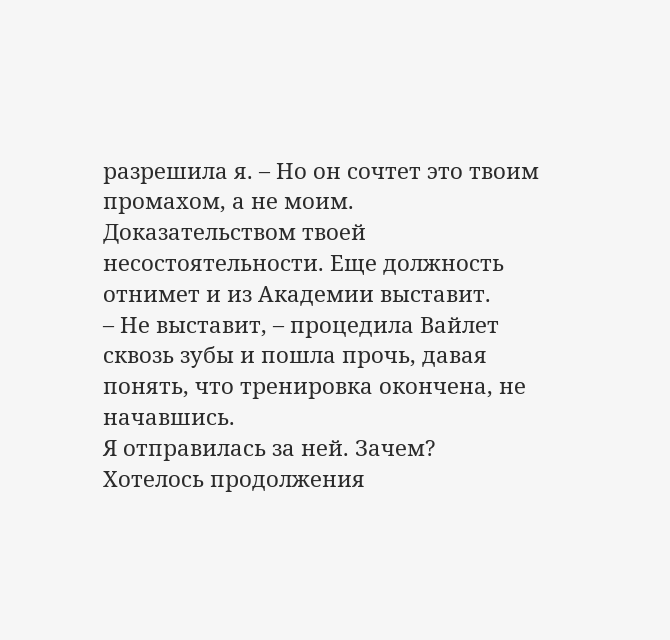разрешила я. – Но он сочтет это твоим промахом, а не моим. Доказательством твоей несостоятельности. Еще должность отнимет и из Академии выставит.
– Не выставит, – процедила Вайлет сквозь зубы и пошла прочь, давая понять, что тренировка окончена, не начавшись.
Я отправилась за ней. Зачем? Хотелось продолжения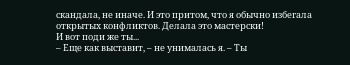скандала, не иначе. И это притом, что я обычно избегала открытых конфликтов. Делала это мастерски!
И вот поди же ты...
– Еще как выставит, – не унималась я. – Ты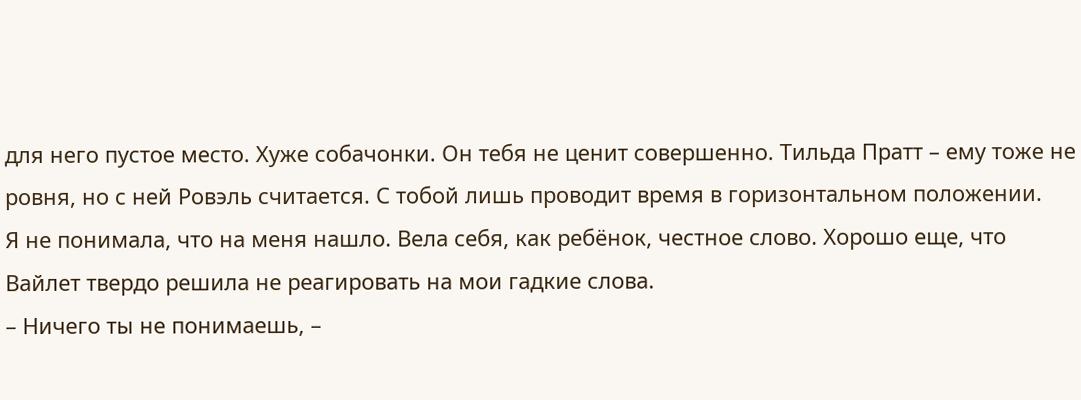для него пустое место. Хуже собачонки. Он тебя не ценит совершенно. Тильда Пратт – ему тоже не ровня, но с ней Ровэль считается. С тобой лишь проводит время в горизонтальном положении.
Я не понимала, что на меня нашло. Вела себя, как ребёнок, честное слово. Хорошо еще, что Вайлет твердо решила не реагировать на мои гадкие слова.
– Ничего ты не понимаешь, –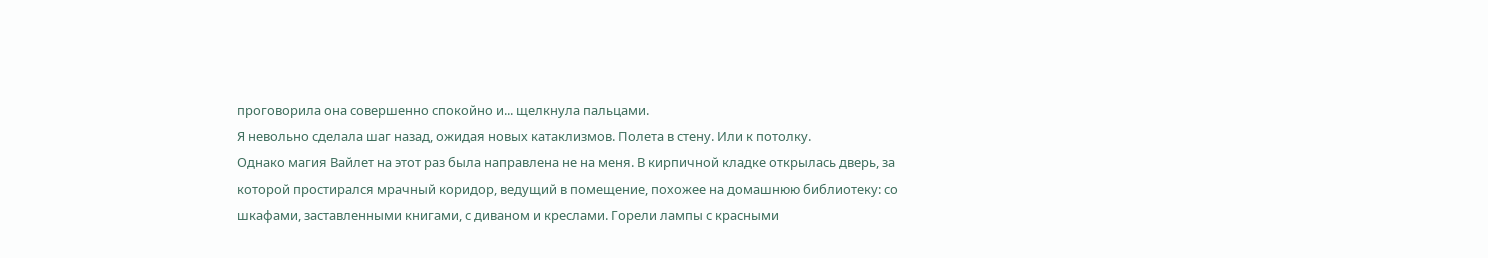проговорила она совершенно спокойно и... щелкнула пальцами.
Я невольно сделала шаг назад, ожидая новых катаклизмов. Полета в стену. Или к потолку.
Однако магия Вайлет на этот раз была направлена не на меня. В кирпичной кладке открылась дверь, за которой простирался мрачный коридор, ведущий в помещение, похожее на домашнюю библиотеку: со шкафами, заставленными книгами, с диваном и креслами. Горели лампы с красными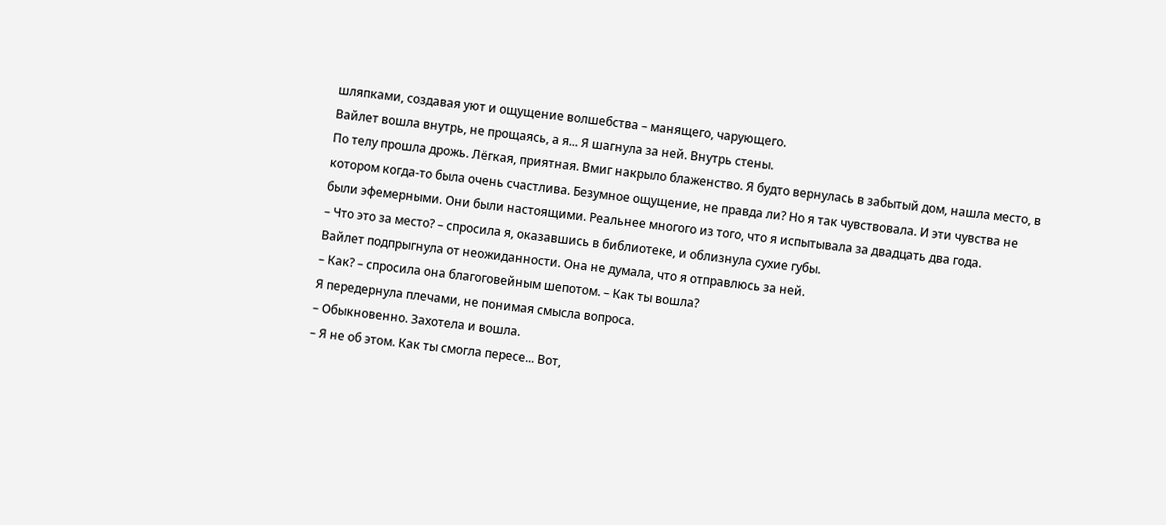шляпками, создавая уют и ощущение волшебства – манящего, чарующего.
Вайлет вошла внутрь, не прощаясь, а я... Я шагнула за ней. Внутрь стены.
По телу прошла дрожь. Лёгкая, приятная. Вмиг накрыло блаженство. Я будто вернулась в забытый дом, нашла место, в котором когда-то была очень счастлива. Безумное ощущение, не правда ли? Но я так чувствовала. И эти чувства не были эфемерными. Они были настоящими. Реальнее многого из того, что я испытывала за двадцать два года.
– Что это за место? – спросила я, оказавшись в библиотеке, и облизнула сухие губы.
Вайлет подпрыгнула от неожиданности. Она не думала, что я отправлюсь за ней.
– Как? – спросила она благоговейным шепотом. – Как ты вошла?
Я передернула плечами, не понимая смысла вопроса.
– Обыкновенно. Захотела и вошла.
– Я не об этом. Как ты смогла пересе... Вот,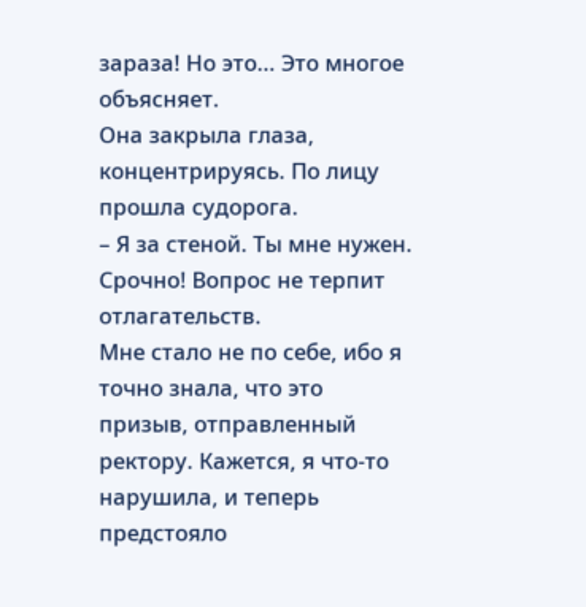зараза! Но это... Это многое объясняет.
Она закрыла глаза, концентрируясь. По лицу прошла судорога.
– Я за стеной. Ты мне нужен. Срочно! Вопрос не терпит отлагательств.
Мне стало не по себе, ибо я точно знала, что это призыв, отправленный ректору. Кажется, я что-то нарушила, и теперь предстояло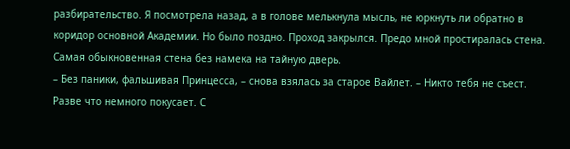разбирательство. Я посмотрела назад, а в голове мелькнула мысль, не юркнуть ли обратно в коридор основной Академии. Но было поздно. Проход закрылся. Предо мной простиралась стена. Самая обыкновенная стена без намека на тайную дверь.
– Без паники, фальшивая Принцесса, – снова взялась за старое Вайлет. – Никто тебя не съест. Разве что немного покусает. С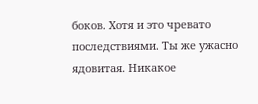боков. Хотя и это чревато последствиями. Ты же ужасно ядовитая. Никакое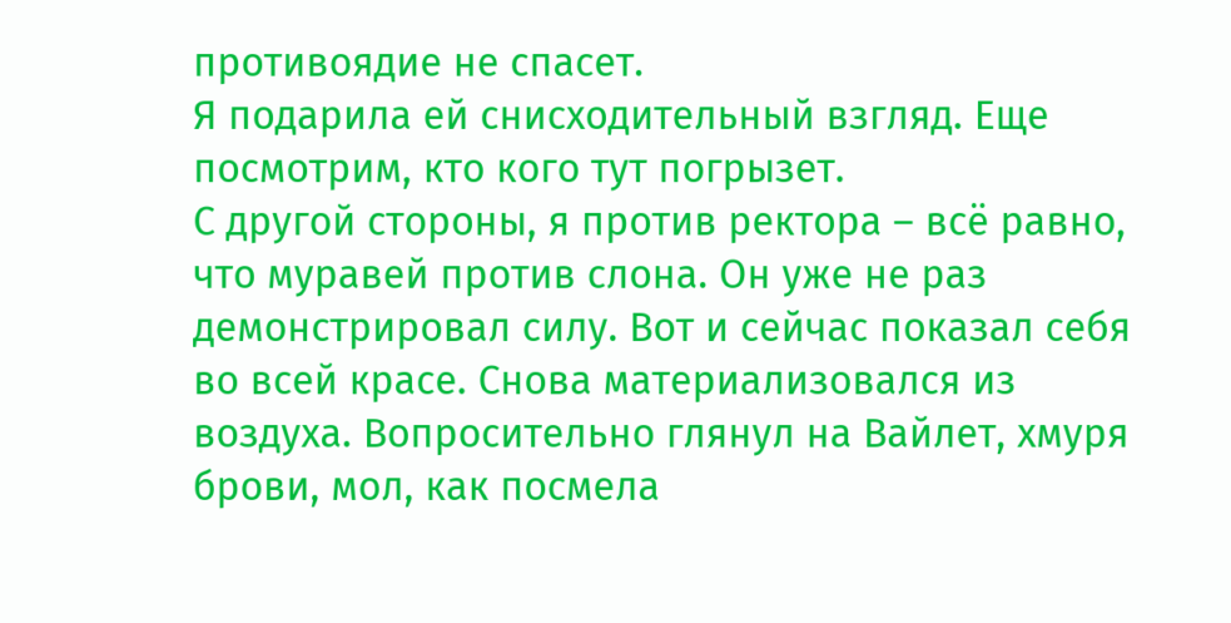противоядие не спасет.
Я подарила ей снисходительный взгляд. Еще посмотрим, кто кого тут погрызет.
С другой стороны, я против ректора – всё равно, что муравей против слона. Он уже не раз демонстрировал силу. Вот и сейчас показал себя во всей красе. Снова материализовался из воздуха. Вопросительно глянул на Вайлет, хмуря брови, мол, как посмела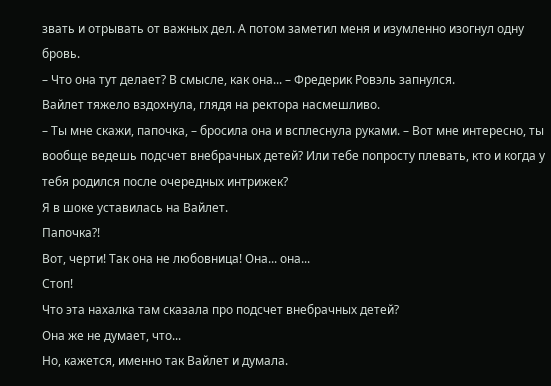звать и отрывать от важных дел. А потом заметил меня и изумленно изогнул одну бровь.
– Что она тут делает? В смысле, как она... – Фредерик Ровэль запнулся.
Вайлет тяжело вздохнула, глядя на ректора насмешливо.
– Ты мне скажи, папочка, – бросила она и всплеснула руками. – Вот мне интересно, ты вообще ведешь подсчет внебрачных детей? Или тебе попросту плевать, кто и когда у тебя родился после очередных интрижек?
Я в шоке уставилась на Вайлет.
Папочка?!
Вот, черти! Так она не любовница! Она... она...
Стоп!
Что эта нахалка там сказала про подсчет внебрачных детей?
Она же не думает, что...
Но, кажется, именно так Вайлет и думала.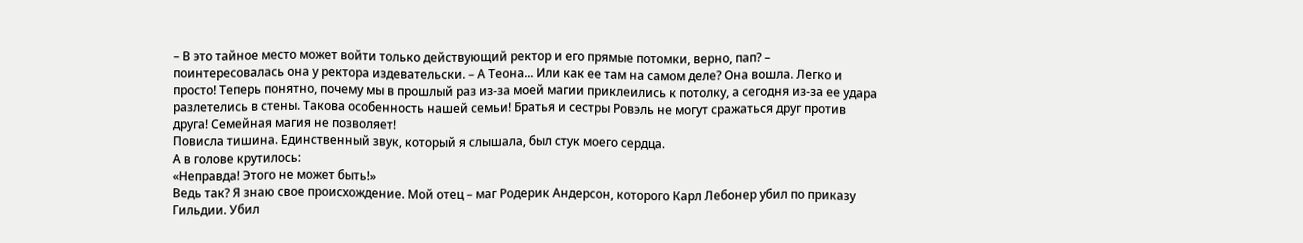– В это тайное место может войти только действующий ректор и его прямые потомки, верно, пап? – поинтересовалась она у ректора издевательски. – А Теона... Или как ее там на самом деле? Она вошла. Легко и просто! Теперь понятно, почему мы в прошлый раз из-за моей магии приклеились к потолку, а сегодня из-за ее удара разлетелись в стены. Такова особенность нашей семьи! Братья и сестры Ровэль не могут сражаться друг против друга! Семейная магия не позволяет!
Повисла тишина. Единственный звук, который я слышала, был стук моего сердца.
А в голове крутилось:
«Неправда! Этого не может быть!»
Ведь так? Я знаю свое происхождение. Мой отец – маг Родерик Андерсон, которого Карл Лебонер убил по приказу Гильдии. Убил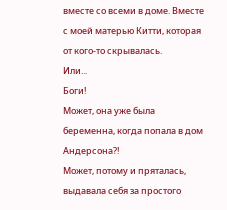вместе со всеми в доме. Вместе с моей матерью Китти, которая от кого-то скрывалась.
Или...
Боги!
Может, она уже была беременна, когда попала в дом Андерсона?!
Может, потому и пряталась, выдавала себя за простого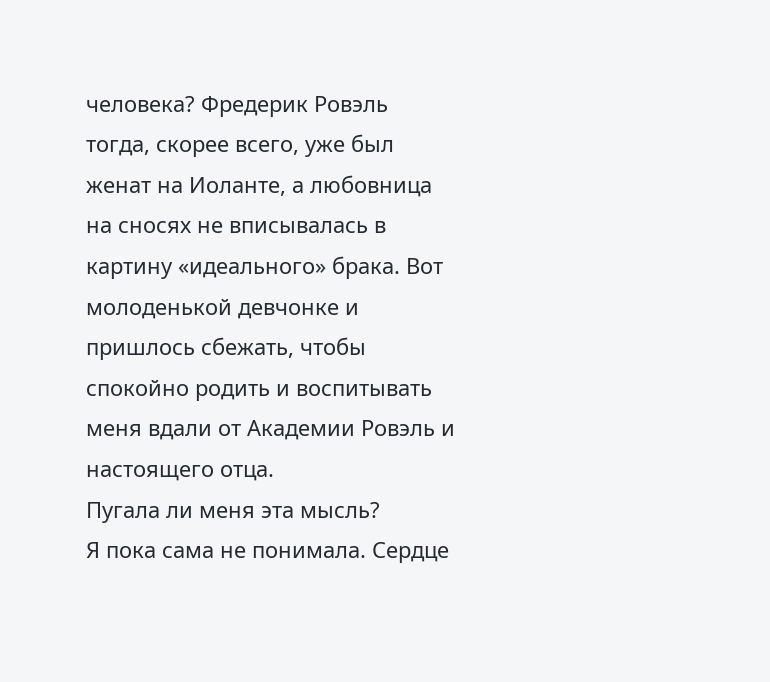человека? Фредерик Ровэль тогда, скорее всего, уже был женат на Иоланте, а любовница на сносях не вписывалась в картину «идеального» брака. Вот молоденькой девчонке и пришлось сбежать, чтобы спокойно родить и воспитывать меня вдали от Академии Ровэль и настоящего отца.
Пугала ли меня эта мысль?
Я пока сама не понимала. Сердце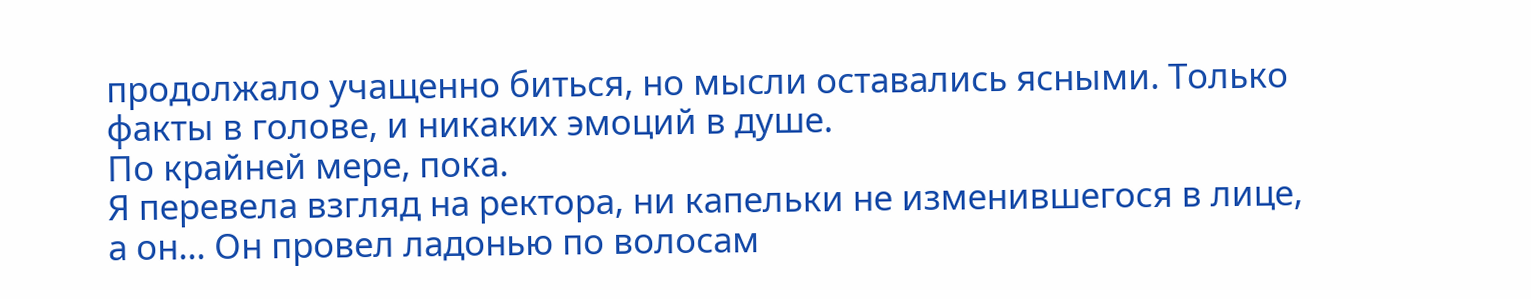продолжало учащенно биться, но мысли оставались ясными. Только факты в голове, и никаких эмоций в душе.
По крайней мере, пока.
Я перевела взгляд на ректора, ни капельки не изменившегося в лице, а он... Он провел ладонью по волосам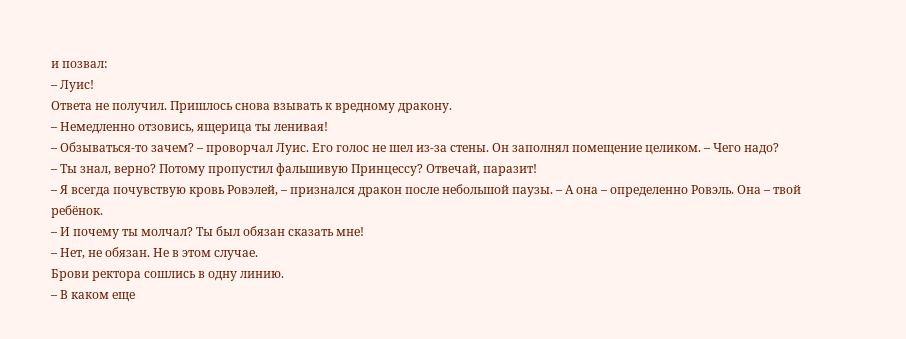и позвал:
– Луис!
Ответа не получил. Пришлось снова взывать к вредному дракону.
– Немедленно отзовись, ящерица ты ленивая!
– Обзываться-то зачем? – проворчал Луис. Его голос не шел из-за стены. Он заполнял помещение целиком. – Чего надо?
– Ты знал, верно? Потому пропустил фальшивую Принцессу? Отвечай, паразит!
– Я всегда почувствую кровь Ровэлей, – признался дракон после небольшой паузы. – А она – определенно Ровэль. Она – твой ребёнок.
– И почему ты молчал? Ты был обязан сказать мне!
– Нет, не обязан. Не в этом случае.
Брови ректора сошлись в одну линию.
– В каком еще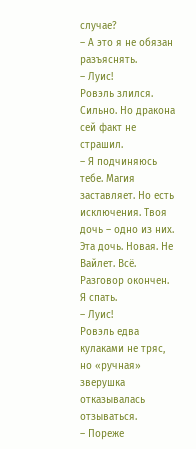случае?
– А это я не обязан разъяснять.
– Луис!
Ровэль злился. Сильно. Но дракона сей факт не страшил.
– Я подчиняюсь тебе. Магия заставляет. Но есть исключения. Твоя дочь – одно из них. Эта дочь. Новая. Не Вайлет. Всё. Разговор окончен. Я спать.
– Луис!
Ровэль едва кулаками не тряс, но «ручная» зверушка отказывалась отзываться.
– Пореже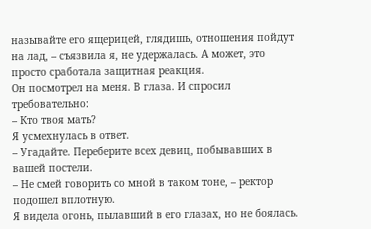называйте его ящерицей, глядишь, отношения пойдут на лад, – съязвила я, не удержалась. А может, это просто сработала защитная реакция.
Он посмотрел на меня. В глаза. И спросил требовательно:
– Кто твоя мать?
Я усмехнулась в ответ.
– Угадайте. Переберите всех девиц, побывавших в вашей постели.
– Не смей говорить со мной в таком тоне, – ректор подошел вплотную.
Я видела огонь, пылавший в его глазах, но не боялась.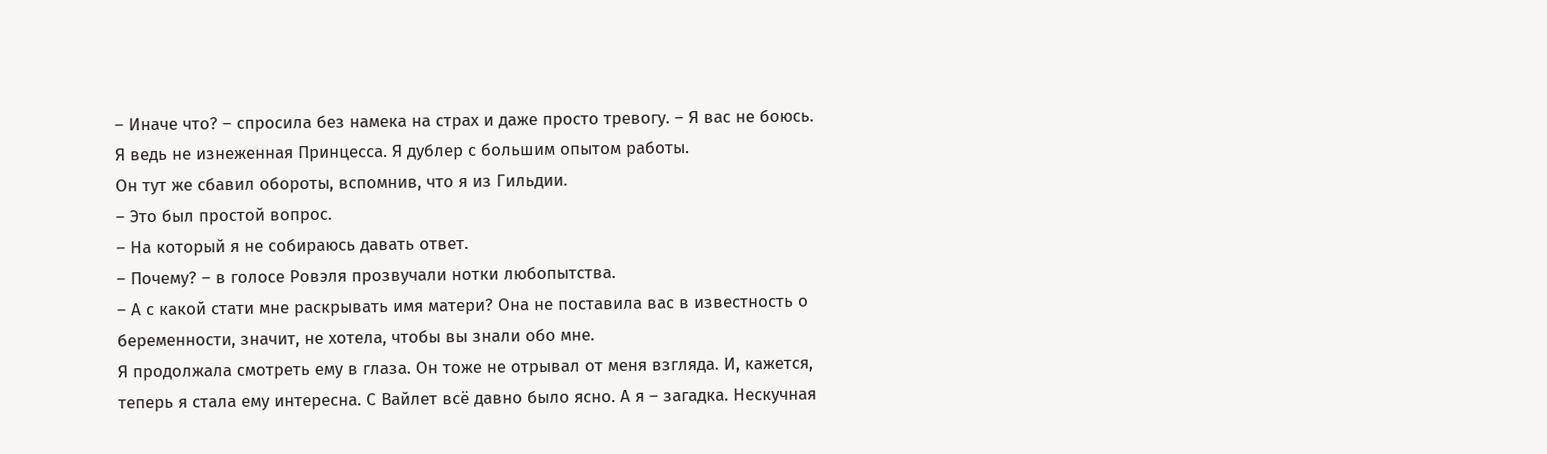– Иначе что? – спросила без намека на страх и даже просто тревогу. – Я вас не боюсь. Я ведь не изнеженная Принцесса. Я дублер с большим опытом работы.
Он тут же сбавил обороты, вспомнив, что я из Гильдии.
– Это был простой вопрос.
– На который я не собираюсь давать ответ.
– Почему? – в голосе Ровэля прозвучали нотки любопытства.
– А с какой стати мне раскрывать имя матери? Она не поставила вас в известность о беременности, значит, не хотела, чтобы вы знали обо мне.
Я продолжала смотреть ему в глаза. Он тоже не отрывал от меня взгляда. И, кажется, теперь я стала ему интересна. С Вайлет всё давно было ясно. А я – загадка. Нескучная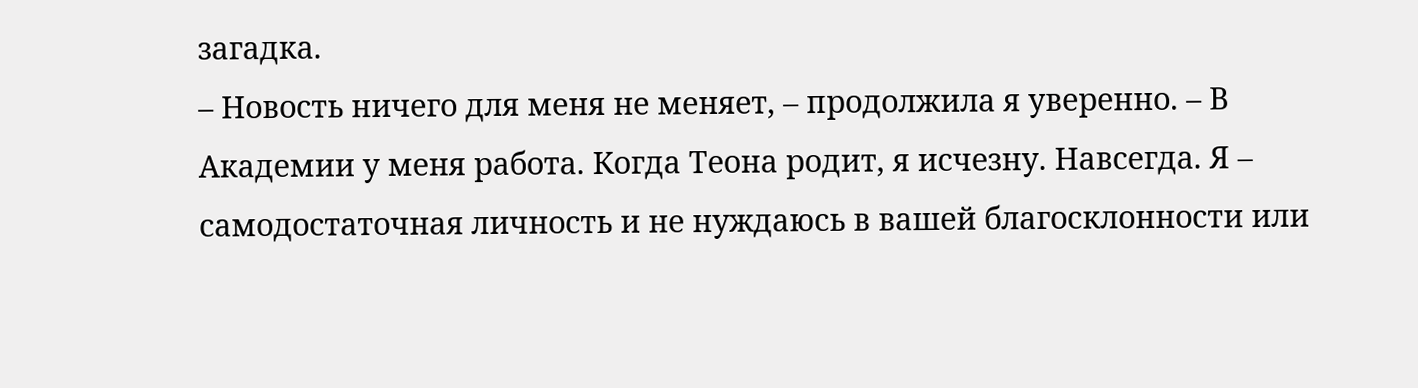загадка.
– Новость ничего для меня не меняет, – продолжила я уверенно. – В Академии у меня работа. Когда Теона родит, я исчезну. Навсегда. Я – самодостаточная личность и не нуждаюсь в вашей благосклонности или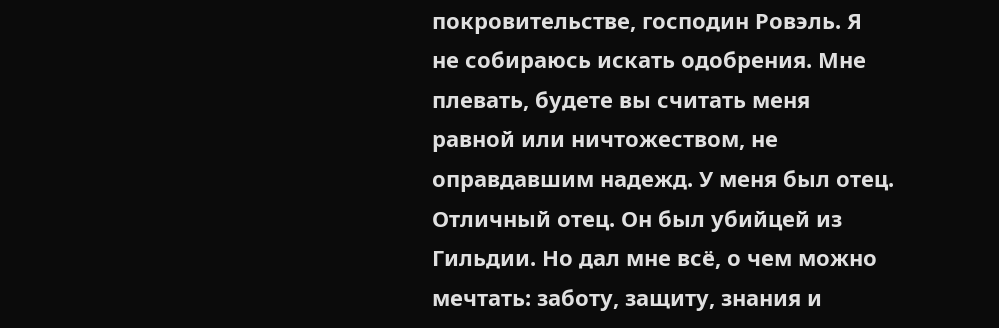покровительстве, господин Ровэль. Я не собираюсь искать одобрения. Мне плевать, будете вы считать меня равной или ничтожеством, не оправдавшим надежд. У меня был отец. Отличный отец. Он был убийцей из Гильдии. Но дал мне всё, о чем можно мечтать: заботу, защиту, знания и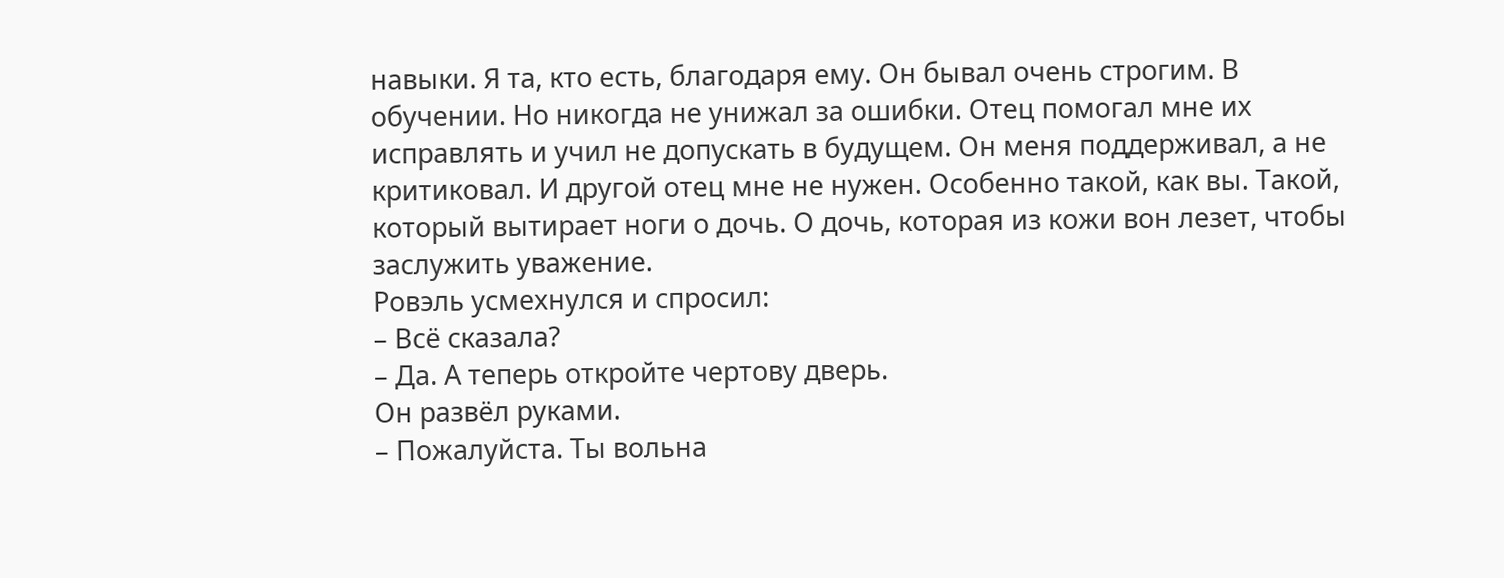навыки. Я та, кто есть, благодаря ему. Он бывал очень строгим. В обучении. Но никогда не унижал за ошибки. Отец помогал мне их исправлять и учил не допускать в будущем. Он меня поддерживал, а не критиковал. И другой отец мне не нужен. Особенно такой, как вы. Такой, который вытирает ноги о дочь. О дочь, которая из кожи вон лезет, чтобы заслужить уважение.
Ровэль усмехнулся и спросил:
– Всё сказала?
– Да. А теперь откройте чертову дверь.
Он развёл руками.
– Пожалуйста. Ты вольна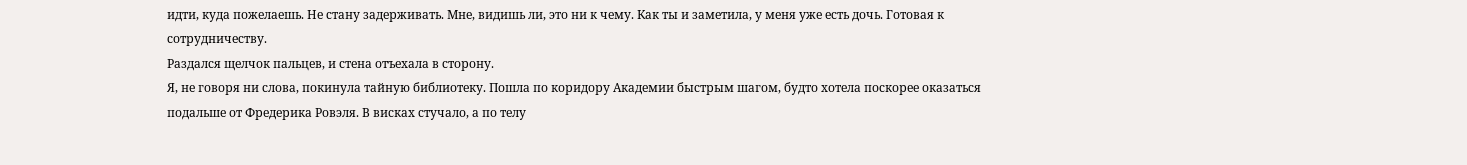идти, куда пожелаешь. Не стану задерживать. Мне, видишь ли, это ни к чему. Как ты и заметила, у меня уже есть дочь. Готовая к сотрудничеству.
Раздался щелчок пальцев, и стена отъехала в сторону.
Я, не говоря ни слова, покинула тайную библиотеку. Пошла по коридору Академии быстрым шагом, будто хотела поскорее оказаться подальше от Фредерика Ровэля. В висках стучало, а по телу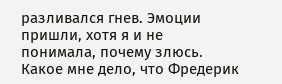разливался гнев. Эмоции пришли, хотя я и не понимала, почему злюсь. Какое мне дело, что Фредерик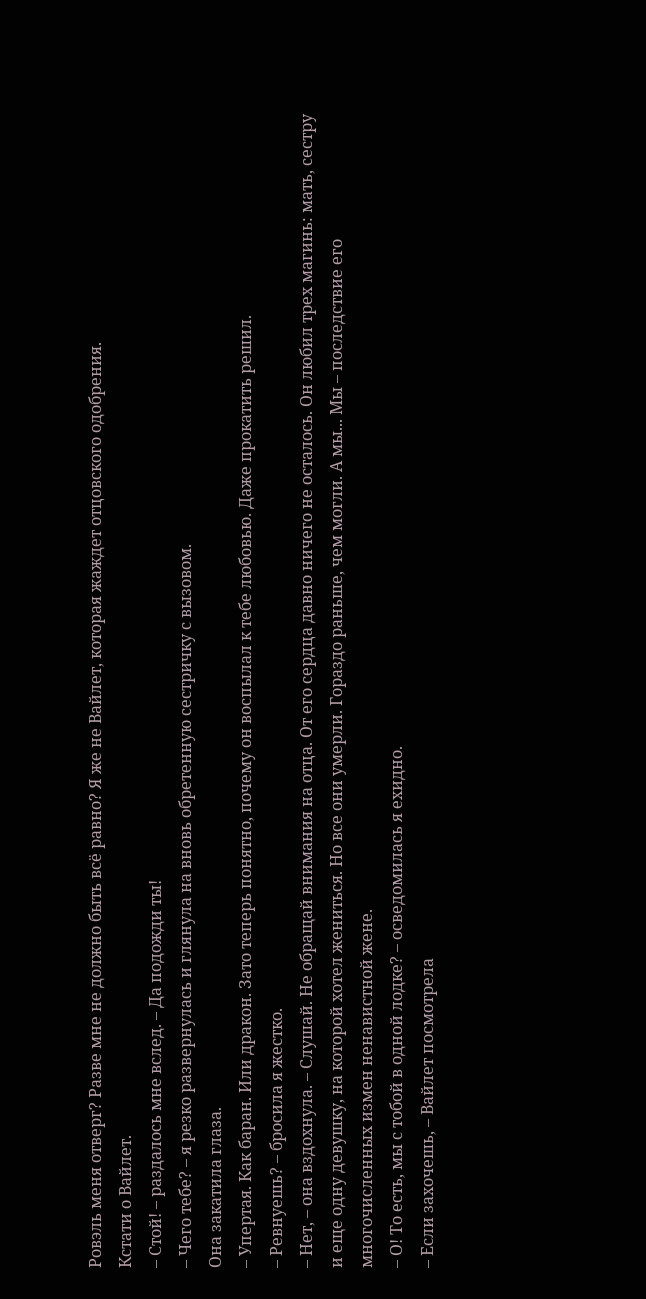Ровэль меня отверг? Разве мне не должно быть всё равно? Я же не Вайлет, которая жаждет отцовского одобрения.
Кстати о Вайлет.
– Стой! – раздалось мне вслед. – Да подожди ты!
– Чего тебе? – я резко развернулась и глянула на вновь обретенную сестричку с вызовом.
Она закатила глаза.
– Упертая. Как баран. Или дракон. Зато теперь понятно, почему он воспылал к тебе любовью. Даже прокатить решил.
– Ревнуешь? – бросила я жестко.
– Нет, – она вздохнула. – Слушай. Не обращай внимания на отца. От его сердца давно ничего не осталось. Он любил трех магинь: мать, сестру и еще одну девушку, на которой хотел жениться. Но все они умерли. Гораздо раньше, чем могли. А мы... Мы – последствие его многочисленных измен ненавистной жене.
– О! То есть, мы с тобой в одной лодке? – осведомилась я ехидно.
– Если захочешь, – Вайлет посмотрела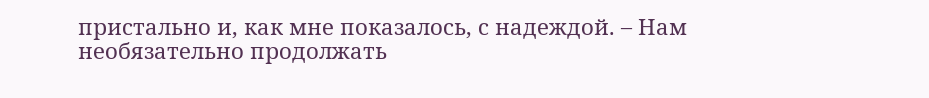пристально и, как мне показалось, с надеждой. – Нам необязательно продолжать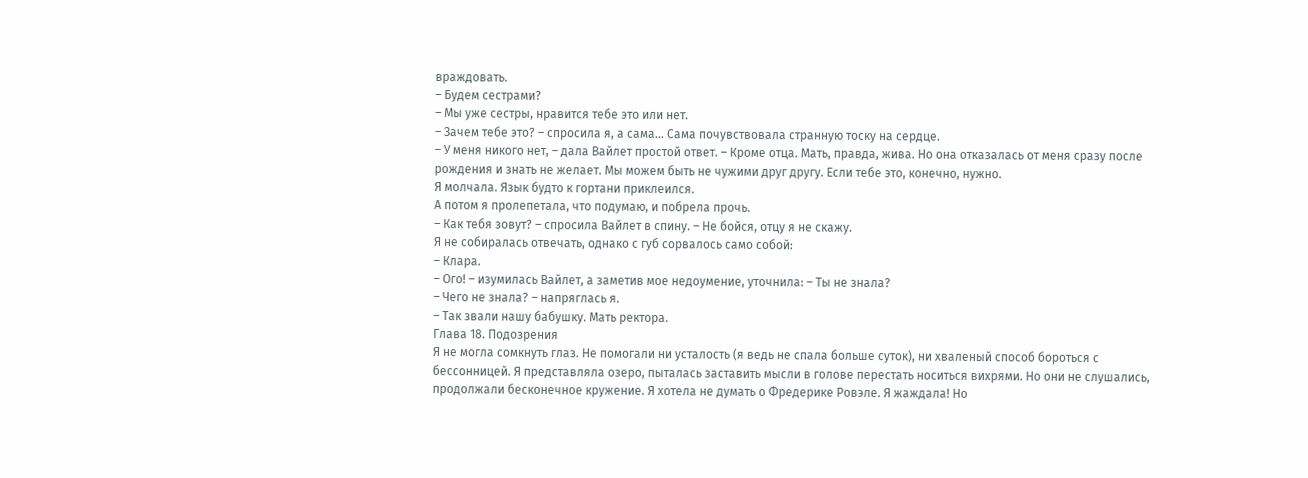враждовать.
– Будем сестрами?
– Мы уже сестры, нравится тебе это или нет.
– Зачем тебе это? – спросила я, а сама... Сама почувствовала странную тоску на сердце.
– У меня никого нет, – дала Вайлет простой ответ. – Кроме отца. Мать, правда, жива. Но она отказалась от меня сразу после рождения и знать не желает. Мы можем быть не чужими друг другу. Если тебе это, конечно, нужно.
Я молчала. Язык будто к гортани приклеился.
А потом я пролепетала, что подумаю, и побрела прочь.
– Как тебя зовут? – спросила Вайлет в спину. – Не бойся, отцу я не скажу.
Я не собиралась отвечать, однако с губ сорвалось само собой:
– Клара.
– Ого! – изумилась Вайлет, а заметив мое недоумение, уточнила: – Ты не знала?
– Чего не знала? – напряглась я.
– Так звали нашу бабушку. Мать ректора.
Глава 18. Подозрения
Я не могла сомкнуть глаз. Не помогали ни усталость (я ведь не спала больше суток), ни хваленый способ бороться с бессонницей. Я представляла озеро, пыталась заставить мысли в голове перестать носиться вихрями. Но они не слушались, продолжали бесконечное кружение. Я хотела не думать о Фредерике Ровэле. Я жаждала! Но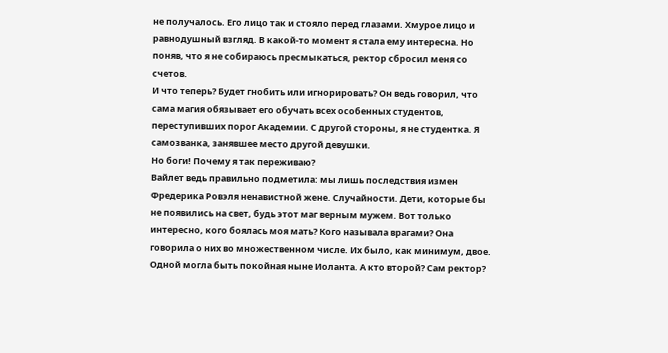не получалось. Его лицо так и стояло перед глазами. Хмурое лицо и равнодушный взгляд. В какой-то момент я стала ему интересна. Но поняв, что я не собираюсь пресмыкаться, ректор сбросил меня со счетов.
И что теперь? Будет гнобить или игнорировать? Он ведь говорил, что сама магия обязывает его обучать всех особенных студентов, переступивших порог Академии. С другой стороны, я не студентка. Я самозванка, занявшее место другой девушки.
Но боги! Почему я так переживаю?
Вайлет ведь правильно подметила: мы лишь последствия измен Фредерика Ровэля ненавистной жене. Случайности. Дети, которые бы не появились на свет, будь этот маг верным мужем. Вот только интересно, кого боялась моя мать? Кого называла врагами? Она говорила о них во множественном числе. Их было, как минимум, двое. Одной могла быть покойная ныне Иоланта. А кто второй? Сам ректор?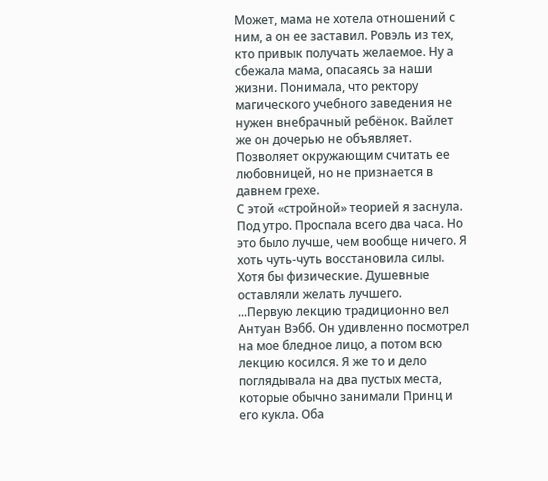Может, мама не хотела отношений с ним, а он ее заставил. Ровэль из тех, кто привык получать желаемое. Ну а сбежала мама, опасаясь за наши жизни. Понимала, что ректору магического учебного заведения не нужен внебрачный ребёнок. Вайлет же он дочерью не объявляет. Позволяет окружающим считать ее любовницей, но не признается в давнем грехе.
С этой «стройной» теорией я заснула. Под утро. Проспала всего два часа. Но это было лучше, чем вообще ничего. Я хоть чуть-чуть восстановила силы. Хотя бы физические. Душевные оставляли желать лучшего.
...Первую лекцию традиционно вел Антуан Вэбб. Он удивленно посмотрел на мое бледное лицо, а потом всю лекцию косился. Я же то и дело поглядывала на два пустых места, которые обычно занимали Принц и его кукла. Оба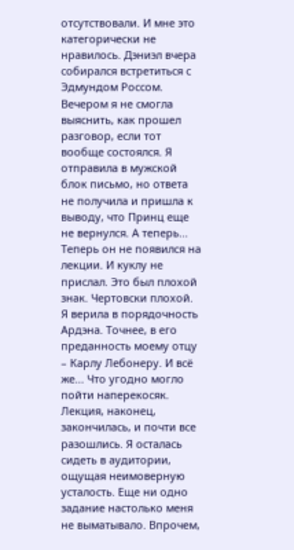отсутствовали. И мне это категорически не нравилось. Дэниэл вчера собирался встретиться с Эдмундом Россом. Вечером я не смогла выяснить, как прошел разговор, если тот вообще состоялся. Я отправила в мужской блок письмо, но ответа не получила и пришла к выводу, что Принц еще не вернулся. А теперь... Теперь он не появился на лекции. И куклу не прислал. Это был плохой знак. Чертовски плохой. Я верила в порядочность Ардэна. Точнее, в его преданность моему отцу – Карлу Лебонеру. И всё же... Что угодно могло пойти наперекосяк.
Лекция, наконец, закончилась, и почти все разошлись. Я осталась сидеть в аудитории, ощущая неимоверную усталость. Еще ни одно задание настолько меня не выматывало. Впрочем,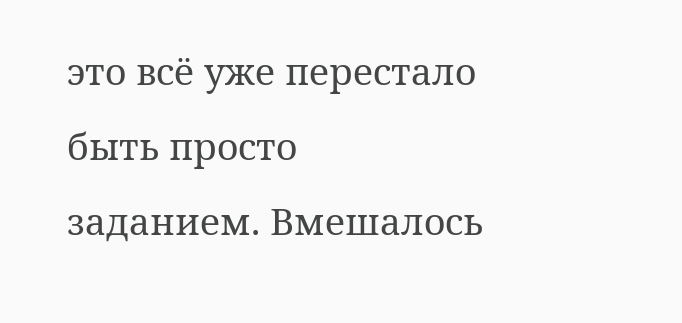это всё уже перестало быть просто заданием. Вмешалось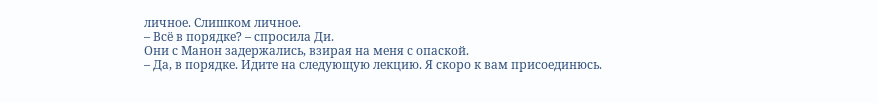личное. Слишком личное.
– Всё в порядке? – спросила Ди.
Они с Манон задержались, взирая на меня с опаской.
– Да, в порядке. Идите на следующую лекцию. Я скоро к вам присоединюсь.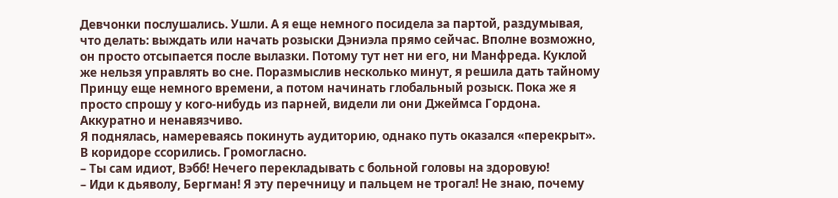Девчонки послушались. Ушли. А я еще немного посидела за партой, раздумывая, что делать: выждать или начать розыски Дэниэла прямо сейчас. Вполне возможно, он просто отсыпается после вылазки. Потому тут нет ни его, ни Манфреда. Куклой же нельзя управлять во сне. Поразмыслив несколько минут, я решила дать тайному Принцу еще немного времени, а потом начинать глобальный розыск. Пока же я просто спрошу у кого-нибудь из парней, видели ли они Джеймса Гордона. Аккуратно и ненавязчиво.
Я поднялась, намереваясь покинуть аудиторию, однако путь оказался «перекрыт». В коридоре ссорились. Громогласно.
– Ты сам идиот, Вэбб! Нечего перекладывать с больной головы на здоровую!
– Иди к дьяволу, Бергман! Я эту перечницу и пальцем не трогал! Не знаю, почему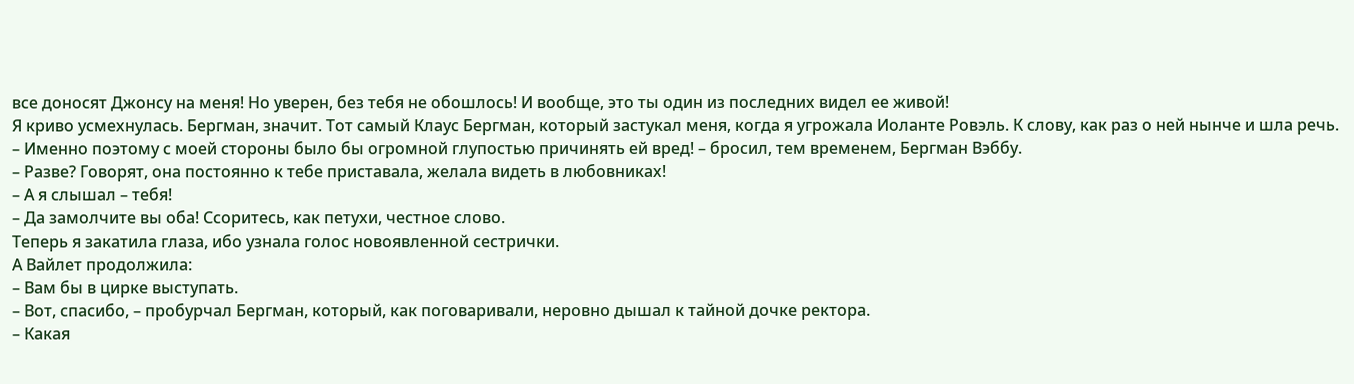все доносят Джонсу на меня! Но уверен, без тебя не обошлось! И вообще, это ты один из последних видел ее живой!
Я криво усмехнулась. Бергман, значит. Тот самый Клаус Бергман, который застукал меня, когда я угрожала Иоланте Ровэль. К слову, как раз о ней нынче и шла речь.
– Именно поэтому с моей стороны было бы огромной глупостью причинять ей вред! – бросил, тем временем, Бергман Вэббу.
– Разве? Говорят, она постоянно к тебе приставала, желала видеть в любовниках!
– А я слышал – тебя!
– Да замолчите вы оба! Ссоритесь, как петухи, честное слово.
Теперь я закатила глаза, ибо узнала голос новоявленной сестрички.
А Вайлет продолжила:
– Вам бы в цирке выступать.
– Вот, спасибо, – пробурчал Бергман, который, как поговаривали, неровно дышал к тайной дочке ректора.
– Какая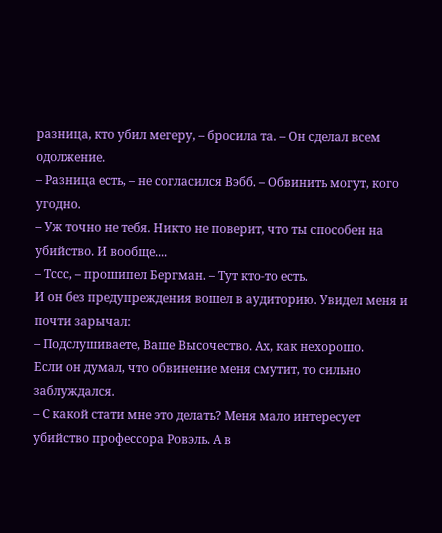разница, кто убил мегеру, – бросила та. – Он сделал всем одолжение.
– Разница есть, – не согласился Вэбб. – Обвинить могут, кого угодно.
– Уж точно не тебя. Никто не поверит, что ты способен на убийство. И вообще....
– Тссс, – прошипел Бергман. – Тут кто-то есть.
И он без предупреждения вошел в аудиторию. Увидел меня и почти зарычал:
– Подслушиваете, Ваше Высочество. Ах, как нехорошо.
Если он думал, что обвинение меня смутит, то сильно заблуждался.
– С какой стати мне это делать? Меня мало интересует убийство профессора Ровэль. А в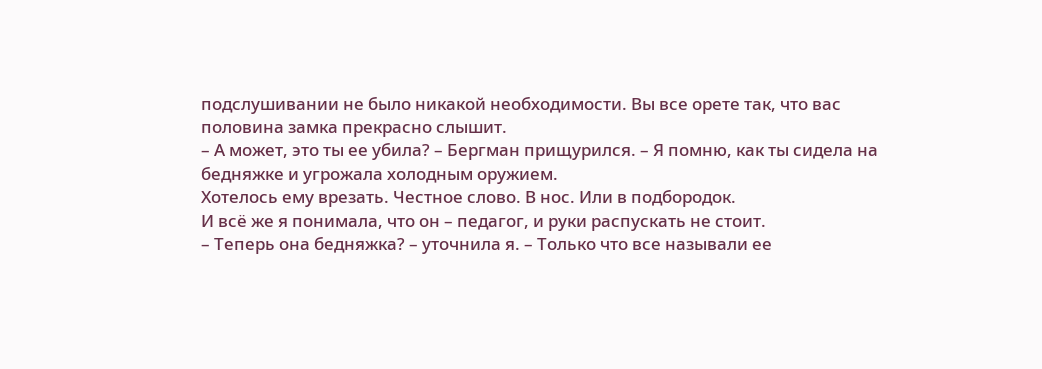подслушивании не было никакой необходимости. Вы все орете так, что вас половина замка прекрасно слышит.
– А может, это ты ее убила? – Бергман прищурился. – Я помню, как ты сидела на бедняжке и угрожала холодным оружием.
Хотелось ему врезать. Честное слово. В нос. Или в подбородок.
И всё же я понимала, что он – педагог, и руки распускать не стоит.
– Теперь она бедняжка? – уточнила я. – Только что все называли ее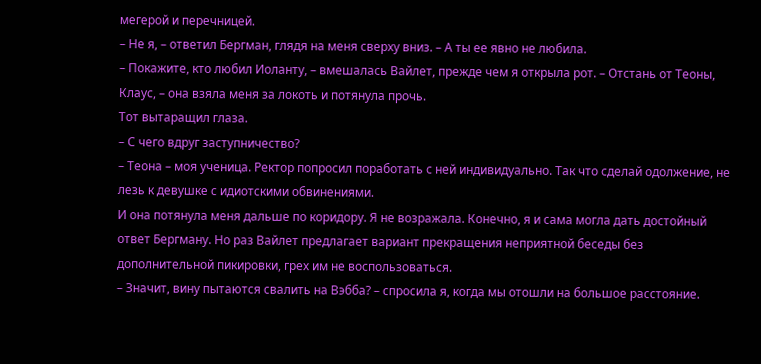мегерой и перечницей.
– Не я, – ответил Бергман, глядя на меня сверху вниз. – А ты ее явно не любила.
– Покажите, кто любил Иоланту, – вмешалась Вайлет, прежде чем я открыла рот. – Отстань от Теоны, Клаус, – она взяла меня за локоть и потянула прочь.
Тот вытаращил глаза.
– С чего вдруг заступничество?
– Теона – моя ученица. Ректор попросил поработать с ней индивидуально. Так что сделай одолжение, не лезь к девушке с идиотскими обвинениями.
И она потянула меня дальше по коридору. Я не возражала. Конечно, я и сама могла дать достойный ответ Бергману. Но раз Вайлет предлагает вариант прекращения неприятной беседы без дополнительной пикировки, грех им не воспользоваться.
– Значит, вину пытаются свалить на Вэбба? – спросила я, когда мы отошли на большое расстояние.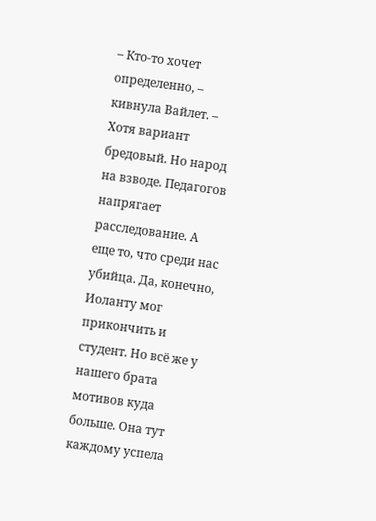– Кто-то хочет определенно, – кивнула Вайлет. – Хотя вариант бредовый. Но народ на взводе. Педагогов напрягает расследование. А еще то, что среди нас убийца. Да, конечно, Иоланту мог прикончить и студент. Но всё же у нашего брата мотивов куда больше. Она тут каждому успела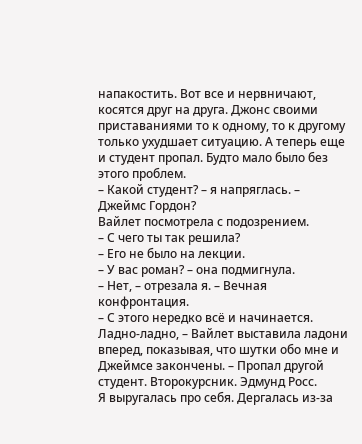напакостить. Вот все и нервничают, косятся друг на друга. Джонс своими приставаниями то к одному, то к другому только ухудшает ситуацию. А теперь еще и студент пропал. Будто мало было без этого проблем.
– Какой студент? – я напряглась. – Джеймс Гордон?
Вайлет посмотрела с подозрением.
– С чего ты так решила?
– Его не было на лекции.
– У вас роман? – она подмигнула.
– Нет, – отрезала я. – Вечная конфронтация.
– С этого нередко всё и начинается. Ладно-ладно, – Вайлет выставила ладони вперед, показывая, что шутки обо мне и Джеймсе закончены. – Пропал другой студент. Второкурсник. Эдмунд Росс.
Я выругалась про себя. Дергалась из-за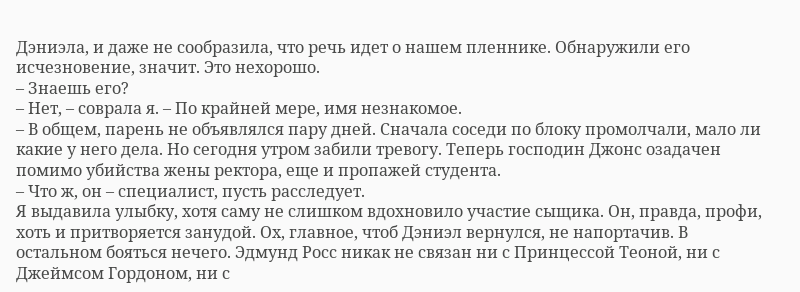Дэниэла, и даже не сообразила, что речь идет о нашем пленнике. Обнаружили его исчезновение, значит. Это нехорошо.
– Знаешь его?
– Нет, – соврала я. – По крайней мере, имя незнакомое.
– В общем, парень не объявлялся пару дней. Сначала соседи по блоку промолчали, мало ли какие у него дела. Но сегодня утром забили тревогу. Теперь господин Джонс озадачен помимо убийства жены ректора, еще и пропажей студента.
– Что ж, он – специалист, пусть расследует.
Я выдавила улыбку, хотя саму не слишком вдохновило участие сыщика. Он, правда, профи, хоть и притворяется занудой. Ох, главное, чтоб Дэниэл вернулся, не напортачив. В остальном бояться нечего. Эдмунд Росс никак не связан ни с Принцессой Теоной, ни с Джеймсом Гордоном, ни с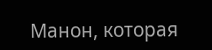Манон, которая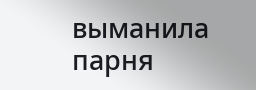выманила парня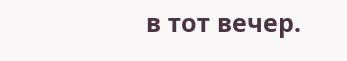в тот вечер.